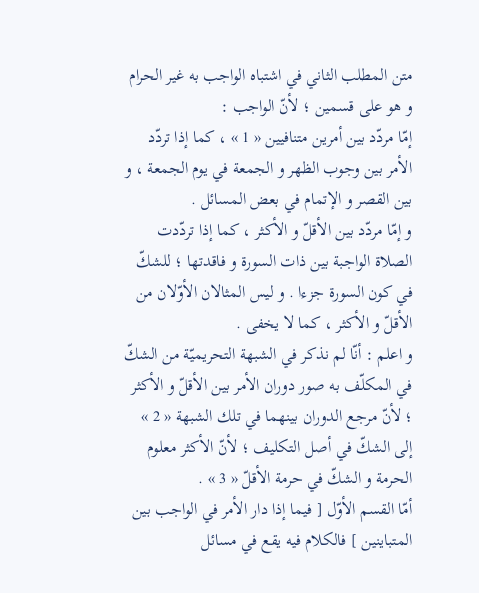متن المطلب الثاني في اشتباه الواجب به غير الحرام و هو على قسمين ؛ لأنّ الواجب :
إمّا مردّد بين أمرين متنافيين « 1 » ، كما إذا تردّد الأمر بين وجوب الظهر و الجمعة في يوم الجمعة ، و بين القصر و الإتمام في بعض المسائل .
و إمّا مردّد بين الأقلّ و الأكثر ، كما إذا تردّدت الصلاة الواجبة بين ذات السورة و فاقدتها ؛ للشكّ في كون السورة جزءا . و ليس المثالان الأوّلان من الأقلّ و الأكثر ، كما لا يخفى .
و اعلم : أنّا لم نذكر في الشبهة التحريميّة من الشكّ في المكلّف به صور دوران الأمر بين الأقلّ و الأكثر ؛ لأنّ مرجع الدوران بينهما في تلك الشبهة « 2 » إلى الشكّ في أصل التكليف ؛ لأنّ الأكثر معلوم الحرمة و الشكّ في حرمة الأقلّ « 3 » .
أمّا القسم الأوّل [ فيما إذا دار الأمر في الواجب بين المتباينين ] فالكلام فيه يقع في مسائل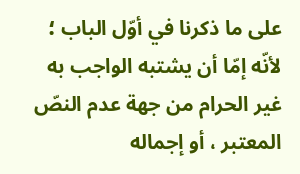على ما ذكرنا في أوّل الباب ؛ لأنّه إمّا أن يشتبه الواجب به غير الحرام من جهة عدم النصّ المعتبر ، أو إجماله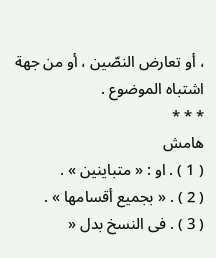، أو تعارض النصّين ، أو من جهة اشتباه الموضوع .
* * *
هامش
( 1 ) . او : « متباينين » .
( 2 ) . « بجميع أقسامها » .
( 3 ) . فى النسخ بدل «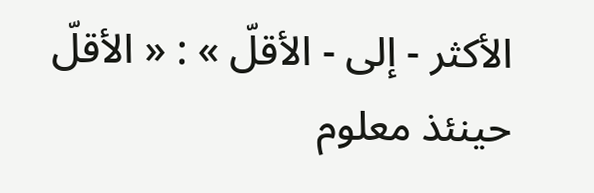الأكثر - إلى - الأقلّ » : « الأقلّ حينئذ معلوم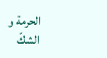الحرمة و الشكّ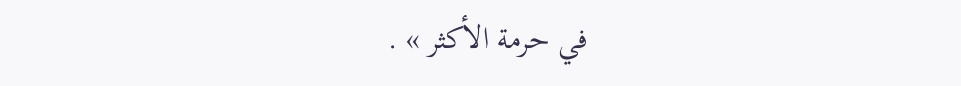في حرمة الأكثر » .